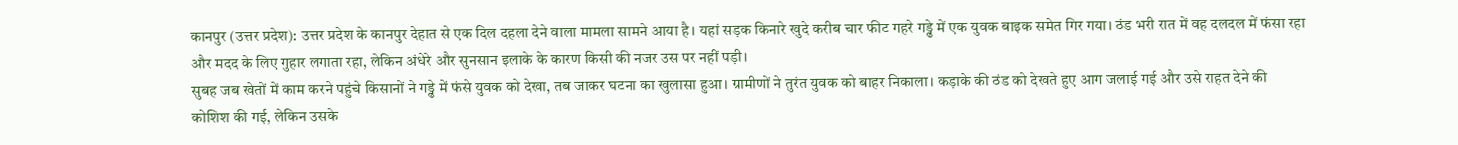कानपुर (उत्तर प्रदेश): उत्तर प्रदेश के कानपुर देहात से एक दिल दहला देने वाला मामला सामने आया है। यहां सड़क किनारे खुदे करीब चार फीट गहरे गड्ढे में एक युवक बाइक समेत गिर गया। ठंड भरी रात में वह दलदल में फंसा रहा और मदद के लिए गुहार लगाता रहा, लेकिन अंधेरे और सुनसान इलाके के कारण किसी की नजर उस पर नहीं पड़ी।
सुबह जब खेतों में काम करने पहुंचे किसानों ने गड्ढे में फंसे युवक को देखा, तब जाकर घटना का खुलासा हुआ। ग्रामीणों ने तुरंत युवक को बाहर निकाला। कड़ाके की ठंड को देखते हुए आग जलाई गई और उसे राहत देने की कोशिश की गई, लेकिन उसके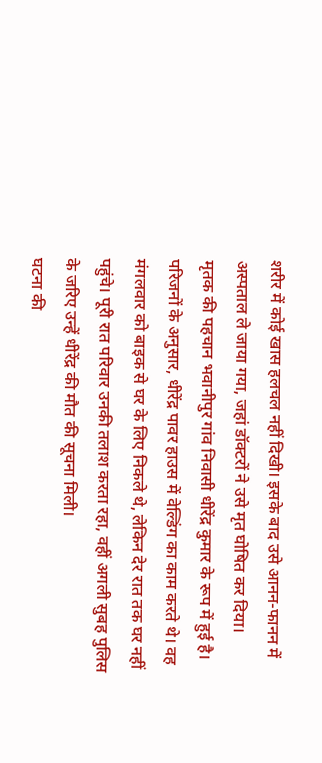शरीर में कोई खास हलचल नहीं दिखी। इसके बाद उसे आनन-फानन में अस्पताल ले जाया गया, जहां डॉक्टरों ने उसे मृत घोषित कर दिया।
मृतक की पहचान भवानीपुर गांव निवासी धीरेंद्र कुमार के रूप में हुई है। परिजनों के अनुसार, धीरेंद्र पावर हाउस में वेल्डिंग का काम करते थे। वह मंगलवार को बाइक से घर के लिए निकले थे, लेकिन देर रात तक घर नहीं पहुंचे। पूरी रात परिवार उनकी तलाश करता रहा, वहीं अगली सुबह पुलिस के जरिए उन्हें धीरेंद्र की मौत की सूचना मिली।
घटना की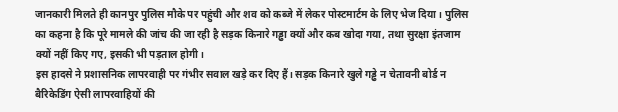जानकारी मिलते ही कानपुर पुलिस मौके पर पहुंची और शव को कब्जे में लेकर पोस्टमार्टम के लिए भेज दिया। पुलिस का कहना है कि पूरे मामले की जांच की जा रही है सड़क किनारे गड्ढा क्यों और कब खोदा गया, तथा सुरक्षा इंतजाम क्यों नहीं किए गए, इसकी भी पड़ताल होगी।
इस हादसे ने प्रशासनिक लापरवाही पर गंभीर सवाल खड़े कर दिए हैं। सड़क किनारे खुले गड्ढे न चेतावनी बोर्ड न बैरिकेडिंग ऐसी लापरवाहियों की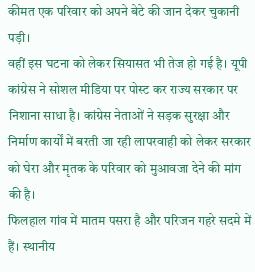कीमत एक परिवार को अपने बेटे की जान देकर चुकानी पड़ी।
वहीं इस घटना को लेकर सियासत भी तेज हो गई है। यूपी कांग्रेस ने सोशल मीडिया पर पोस्ट कर राज्य सरकार पर निशाना साधा है। कांग्रेस नेताओं ने सड़क सुरक्षा और निर्माण कार्यों में बरती जा रही लापरवाही को लेकर सरकार को घेरा और मृतक के परिवार को मुआवजा देने की मांग की है।
फिलहाल गांव में मातम पसरा है और परिजन गहरे सदमे में हैं। स्थानीय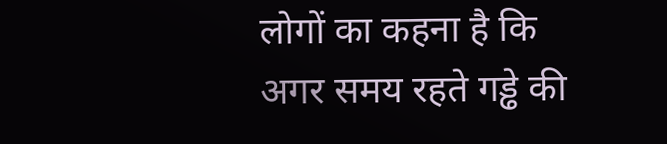लोगों का कहना है कि अगर समय रहते गड्ढे की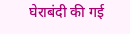घेराबंदी की गई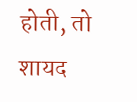होती, तो शायद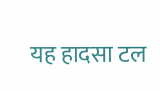यह हादसा टल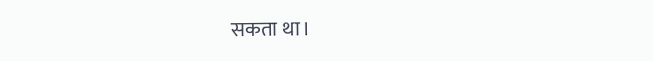सकता था।